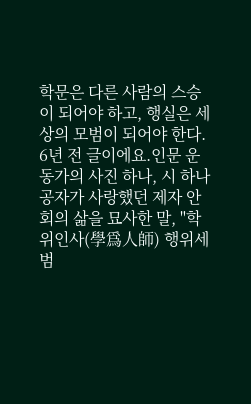학문은 다른 사람의 스승이 되어야 하고, 행실은 세상의 모범이 되어야 한다.
6년 전 글이에요.인문 운동가의 사진 하나, 시 하나공자가 사랑했던 제자 안회의 삶을 묘사한 말, "학위인사(學爲人師) 행위세범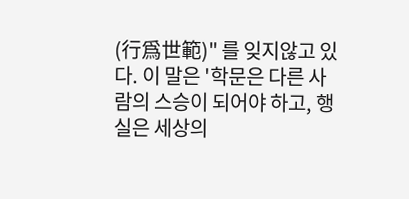(行爲世範)" 를 잊지않고 있다. 이 말은 '학문은 다른 사람의 스승이 되어야 하고, 행실은 세상의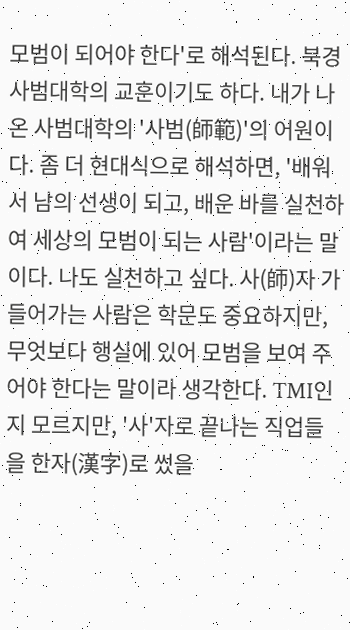모범이 되어야 한다'로 해석된다. 북경사범대학의 교훈이기도 하다. 내가 나온 사범대학의 '사범(師範)'의 어원이다. 좀 더 현대식으로 해석하면, '배워서 남의 선생이 되고, 배운 바를 실천하여 세상의 모범이 되는 사람'이라는 말이다. 나도 실천하고 싶다. 사(師)자 가 들어가는 사람은 학문도 중요하지만, 무엇보다 행실에 있어 모범을 보여 주어야 한다는 말이라 생각한다. TMI인지 모르지만, '사'자로 끝나는 직업들을 한자(漢字)로 썼을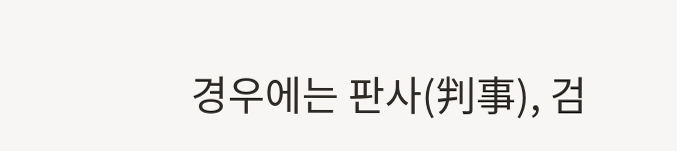경우에는 판사(判事), 검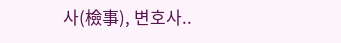사(檢事), 변호사..